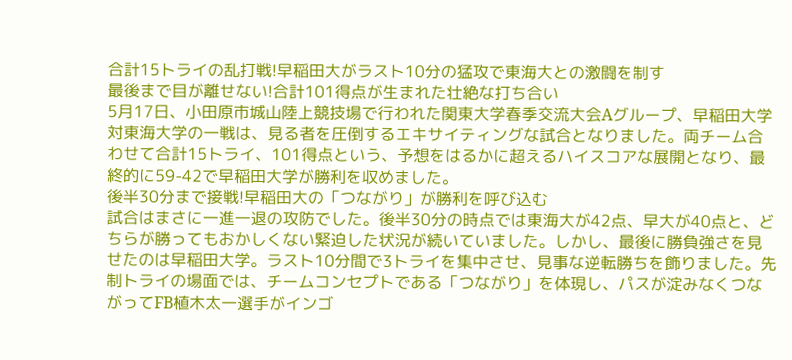合計15トライの乱打戦!早稲田大がラスト10分の猛攻で東海大との激闘を制す
最後まで目が離せない!合計101得点が生まれた壮絶な打ち合い
5月17日、小田原市城山陸上競技場で行われた関東大学春季交流大会Aグループ、早稲田大学対東海大学の一戦は、見る者を圧倒するエキサイティングな試合となりました。両チーム合わせて合計15トライ、101得点という、予想をはるかに超えるハイスコアな展開となり、最終的に59-42で早稲田大学が勝利を収めました。
後半30分まで接戦!早稲田大の「つながり」が勝利を呼び込む
試合はまさに一進一退の攻防でした。後半30分の時点では東海大が42点、早大が40点と、どちらが勝ってもおかしくない緊迫した状況が続いていました。しかし、最後に勝負強さを見せたのは早稲田大学。ラスト10分間で3トライを集中させ、見事な逆転勝ちを飾りました。先制トライの場面では、チームコンセプトである「つながり」を体現し、パスが淀みなくつながってFB植木太一選手がインゴ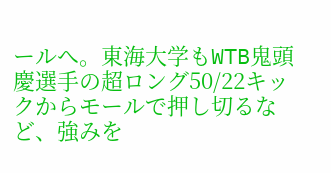ールへ。東海大学もWTB鬼頭慶選手の超ロング50/22キックからモールで押し切るなど、強みを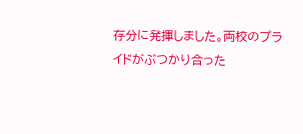存分に発揮しました。両校のプライドがぶつかり合った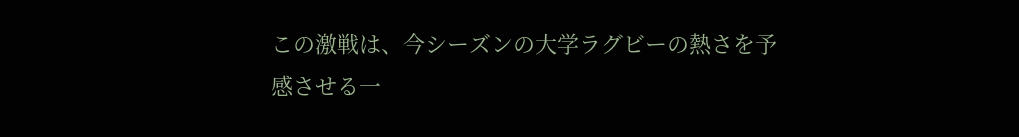この激戦は、今シーズンの大学ラグビーの熱さを予感させる一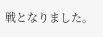戦となりました。